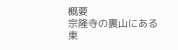概要
宗隆寺の裏山にある東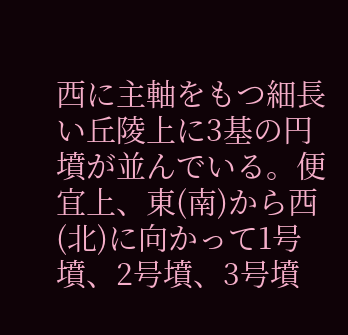西に主軸をもつ細長い丘陵上に3基の円墳が並んでいる。便宜上、東(南)から西(北)に向かって1号墳、2号墳、3号墳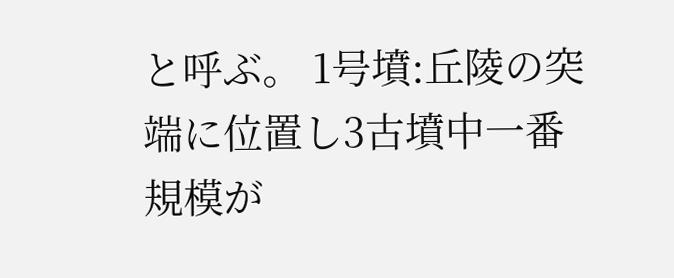と呼ぶ。 1号墳:丘陵の突端に位置し3古墳中一番規模が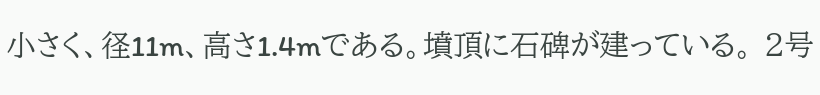小さく、径11m、高さ1.4mである。墳頂に石碑が建っている。 2号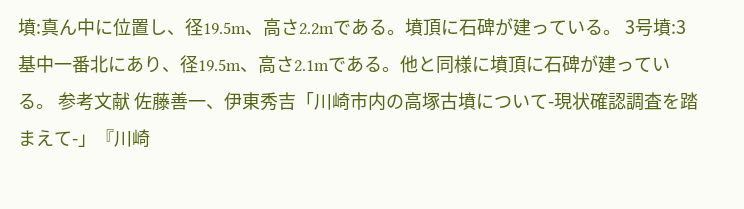墳:真ん中に位置し、径19.5m、高さ2.2mである。墳頂に石碑が建っている。 3号墳:3基中一番北にあり、径19.5m、高さ2.1mである。他と同様に墳頂に石碑が建っている。 参考文献 佐藤善一、伊東秀吉「川崎市内の高塚古墳について-現状確認調査を踏まえて-」『川崎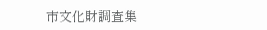市文化財調査集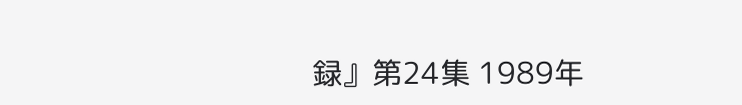録』第24集 1989年